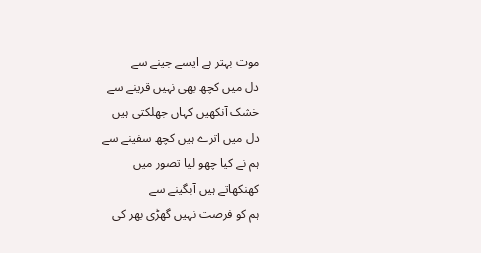موت بہتر ہے ایسے جینے سے
دل میں کچھ بھی نہیں قرینے سے
خشک آنکھیں کہاں جھلکتی ہیں
دل میں اترے ہیں کچھ سفینے سے
ہم نے کیا چھو لیا تصور میں
کھنکھاتے ہیں آبگینے سے
ہم کو فرصت نہیں گھڑی بھر کی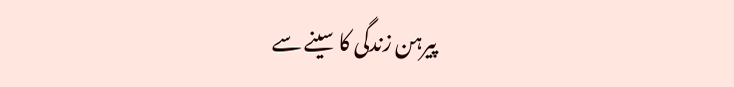پیرہن زندگی کا سینے سے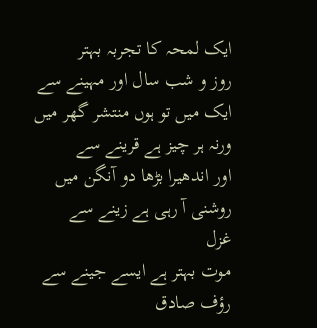ایک لمحہ کا تجربہ بہتر
روز و شب سال اور مہینے سے
ایک میں تو ہوں منتشر گھر میں
ورنہ ہر چیز ہے قرینے سے
اور اندھیرا بڑھا دو آنگن میں
روشنی آ رہی ہے زینے سے
غزل
موت بہتر ہے ایسے جینے سے
رؤف صادق